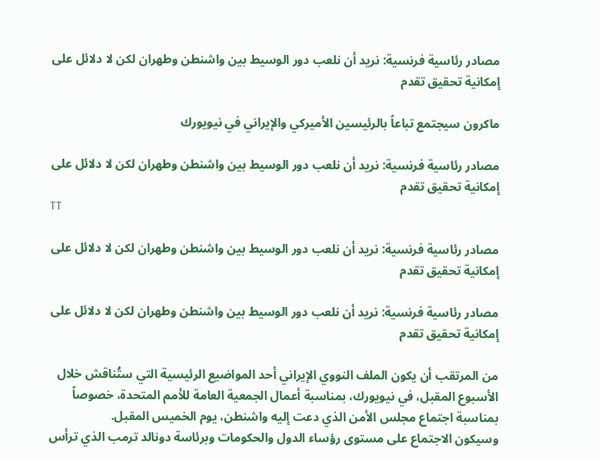مصادر رئاسية فرنسية: نريد أن نلعب دور الوسيط بين واشنطن وطهران لكن لا دلائل على إمكانية تحقيق تقدم

ماكرون سيجتمع تباعاً بالرئيسين الأميركي والإيراني في نيويورك

مصادر رئاسية فرنسية: نريد أن نلعب دور الوسيط بين واشنطن وطهران لكن لا دلائل على إمكانية تحقيق تقدم
TT

مصادر رئاسية فرنسية: نريد أن نلعب دور الوسيط بين واشنطن وطهران لكن لا دلائل على إمكانية تحقيق تقدم

مصادر رئاسية فرنسية: نريد أن نلعب دور الوسيط بين واشنطن وطهران لكن لا دلائل على إمكانية تحقيق تقدم

من المرتقب أن يكون الملف النووي الإيراني أحد المواضيع الرئيسية التي ستُناقش خلال الأسبوع المقبل، في نيويورك، بمناسبة أعمال الجمعية العامة للأمم المتحدة، خصوصاً بمناسبة اجتماع مجلس الأمن الذي دعت إليه واشنطن، يوم الخميس المقبل.
وسيكون الاجتماع على مستوى رؤساء الدول والحكومات وبرئاسة دونالد ترمب الذي ترأس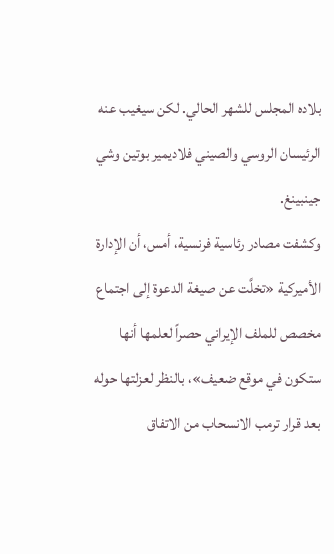بلاده المجلس للشهر الحالي. لكن سيغيب عنه الرئيسان الروسي والصيني فلاديمير بوتين وشي جينبينغ.
وكشفت مصادر رئاسية فرنسية، أمس، أن الإدارة الأميركية «تخلَّت عن صيغة الدعوة إلى اجتماع مخصص للملف الإيراني حصراً لعلمها أنها ستكون في موقع ضعيف»، بالنظر لعزلتها حوله بعد قرار ترمب الانسحاب من الاتفاق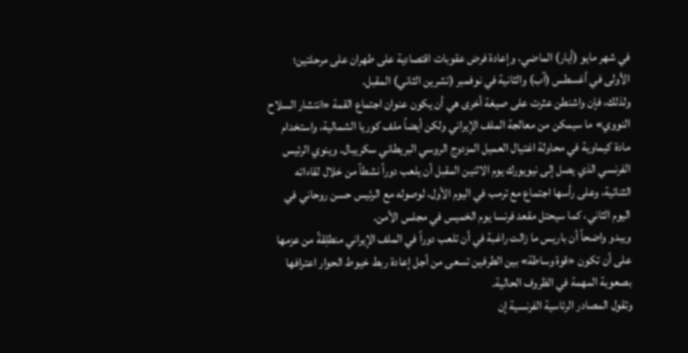في شهر مايو (أيار) الماضي، وإعادة فرض عقوبات اقتصادية على طهران على مرحلتين؛ الأولى في أغسطس (آب) والثانية في نوفمبر (تشرين الثاني) المقبل.
ولذلك، فإن واشنطن عثرت على صيغة أخرى هي أن يكون عنوان اجتماع القمة «انتشار السلاح النووي» ما سيمكن من معالجة الملف الإيراني ولكن أيضاً ملف كوريا الشمالية، واستخدام مادة كيماوية في محاولة اغتيال العميل المزدوج الروسي البريطاني سكريبال. وينوي الرئيس الفرنسي الذي يصل إلى نيويورك يوم الاثنين المقبل أن يلعب دوراً نشطاً من خلال لقاءاته الثنائية، وعلى رأسها اجتماع مع ترمب في اليوم الأول، لوصوله مع الرئيس حسن روحاني في اليوم الثاني، كما سيحتل مقعد فرنسا يوم الخميس في مجلس الأمن.
ويبدو واضحاً أن باريس ما زالت راغبة في أن تلعب دوراً في الملف الإيراني منطلِقةً من عزمها على أن تكون «قوة وساطة» بين الطرفين تسعى من أجل إعادة ربط خيوط الحوار اعترافها بصعوبة المهمة في الظروف الحالية.
وتقول المصادر الرئاسية الفرنسية إن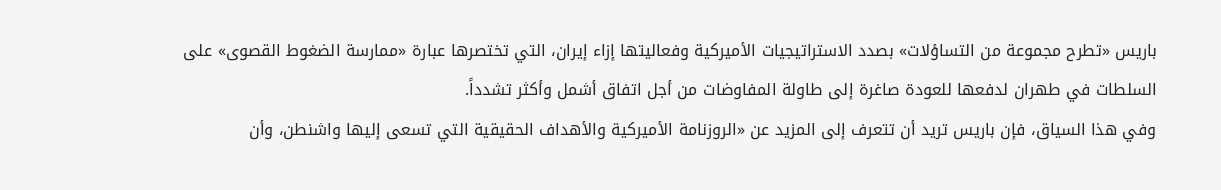باريس «تطرح مجموعة من التساؤلات» بصدد الاستراتيجيات الأميركية وفعاليتها إزاء إيران، التي تختصرها عبارة «ممارسة الضغوط القصوى» على السلطات في طهران لدفعها للعودة صاغرة إلى طاولة المفاوضات من أجل اتفاق أشمل وأكثر تشدداً.
وفي هذا السياق، فإن باريس تريد أن تتعرف إلى المزيد عن «الروزنامة الأميركية والأهداف الحقيقية التي تسعى إليها واشنطن، وأن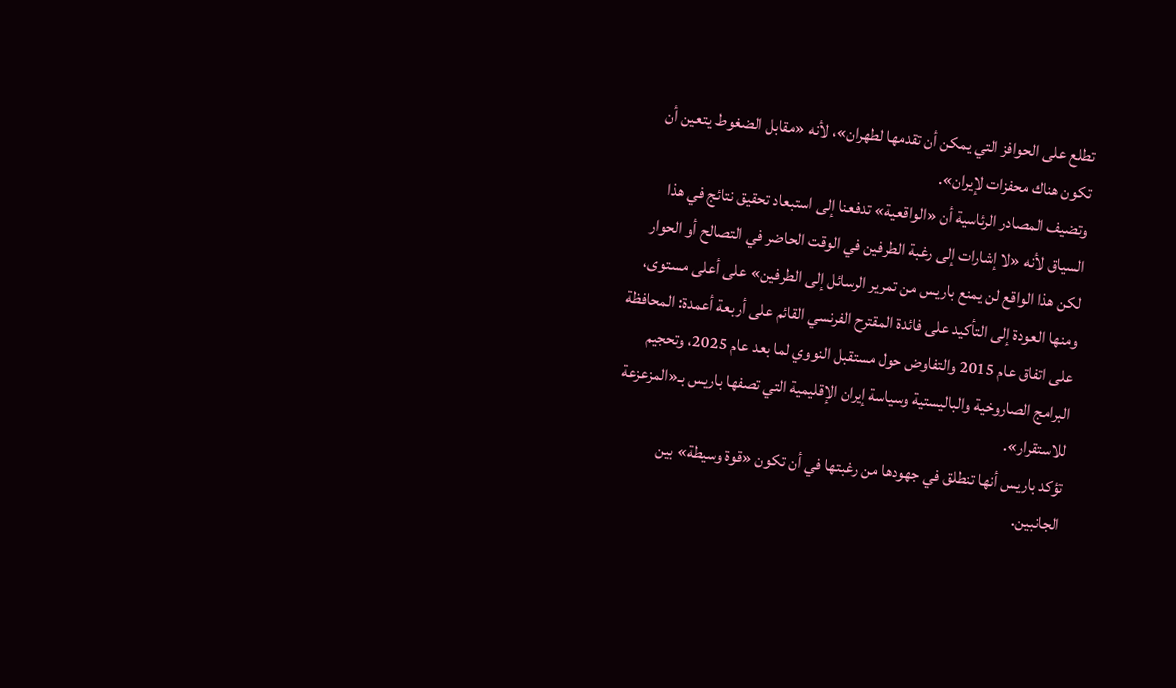تطلع على الحوافز التي يمكن أن تقدمها لطهران»، لأنه «مقابل الضغوط يتعين أن تكون هناك محفزات لإيران».
وتضيف المصادر الرئاسية أن «الواقعية» تدفعنا إلى استبعاد تحقيق نتائج في هذا السياق لأنه «لا إشارات إلى رغبة الطرفين في الوقت الحاضر في التصالح أو الحوار لكن هذا الواقع لن يمنع باريس من تمرير الرسائل إلى الطرفين» على أعلى مستوى، ومنها العودة إلى التأكيد على فائدة المقترح الفرنسي القائم على أربعة أعمدة: المحافظة على اتفاق عام 2015 والتفاوض حول مستقبل النووي لما بعد عام 2025، وتحجيم البرامج الصاروخية والباليستية وسياسة إيران الإقليمية التي تصفها باريس بـ«المزعزعة للاستقرار».
تؤكد باريس أنها تنطلق في جهودها من رغبتها في أن تكون «قوة وسيطة» بين الجانبين.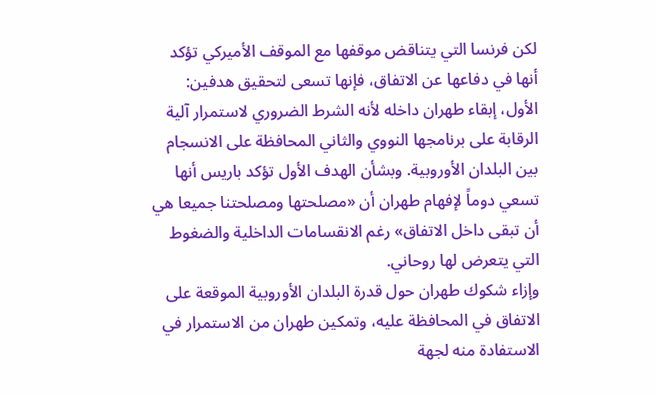لكن فرنسا التي يتناقض موقفها مع الموقف الأميركي تؤكد أنها في دفاعها عن الاتفاق، فإنها تسعى لتحقيق هدفين: الأول، إبقاء طهران داخله لأنه الشرط الضروري لاستمرار آلية الرقابة على برنامجها النووي والثاني المحافظة على الانسجام بين البلدان الأوروبية. وبشأن الهدف الأول تؤكد باريس أنها تسعي دوماً لإفهام طهران أن «مصلحتها ومصلحتنا جميعا هي أن تبقى داخل الاتفاق» رغم الانقسامات الداخلية والضغوط التي يتعرض لها روحاني.
وإزاء شكوك طهران حول قدرة البلدان الأوروبية الموقعة على الاتفاق في المحافظة عليه، وتمكين طهران من الاستمرار في الاستفادة منه لجهة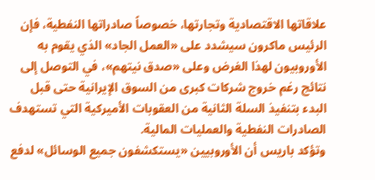علاقاتها الاقتصادية وتجارتها، خصوصاً صادراتها النفطية، فإن الرئيس ماكرون سيشدد على «العمل الجاد» الذي يقوم به الأوروبيون لهذا الغرض وعلى «صدق نيتهم»، في التوصل إلى نتائج رغم خروج شركات كبرى من السوق الإيرانية حتى قبل البدء بتنفيذ السلة الثانية من العقوبات الأميركية التي تستهدف الصادرات النفطية والعمليات المالية.
وتؤكد باريس أن الأوروبيين «يستكشفون جميع الوسائل» لدفع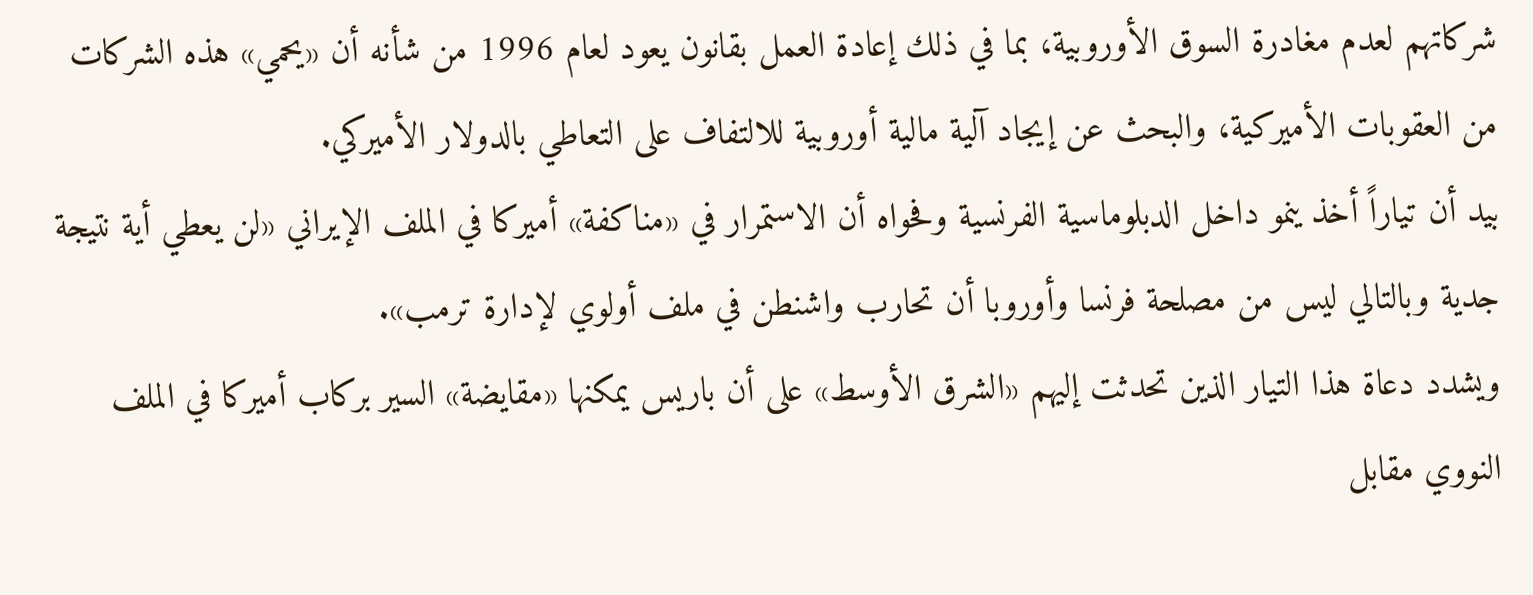شركاتهم لعدم مغادرة السوق الأوروبية، بما في ذلك إعادة العمل بقانون يعود لعام 1996 من شأنه أن «يحمي» هذه الشركات من العقوبات الأميركية، والبحث عن إيجاد آلية مالية أوروبية للالتفاف على التعاطي بالدولار الأميركي.
بيد أن تياراً أخذ ينمو داخل الدبلوماسية الفرنسية وفحواه أن الاستمرار في «مناكفة» أميركا في الملف الإيراني «لن يعطي أية نتيجة جدية وبالتالي ليس من مصلحة فرنسا وأوروبا أن تحارب واشنطن في ملف أولوي لإدارة ترمب».
ويشدد دعاة هذا التيار الذين تحدثت إليهم «الشرق الأوسط» على أن باريس يمكنها «مقايضة» السير بركاب أميركا في الملف النووي مقابل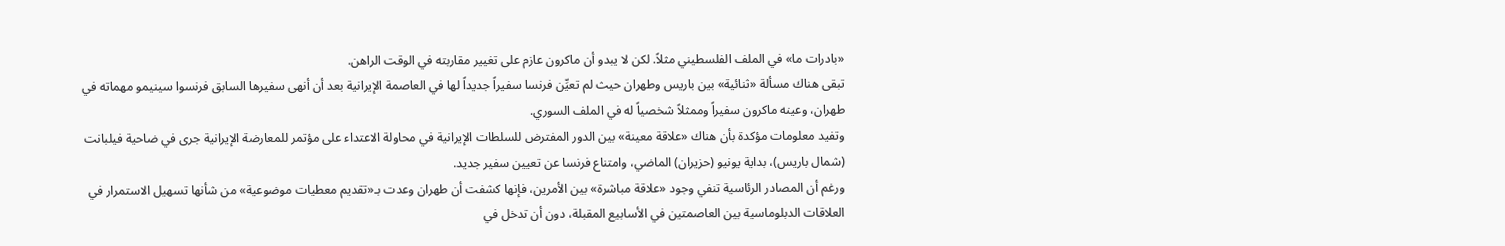«بادرات ما» في الملف الفلسطيني مثلاً. لكن لا يبدو أن ماكرون عازم على تغيير مقاربته في الوقت الراهن.
تبقى هناك مسألة «ثنائية» بين باريس وطهران حيث لم تعيِّن فرنسا سفيراً جديداً لها في العاصمة الإيرانية بعد أن أنهى سفيرها السابق فرنسوا سينيمو مهماته في طهران، وعينه ماكرون سفيراً وممثلاً شخصياً له في الملف السوري.
وتفيد معلومات مؤكدة بأن هناك «علاقة معينة» بين الدور المفترض للسلطات الإيرانية في محاولة الاعتداء على مؤتمر للمعارضة الإيرانية جرى في ضاحية فيلبانت (شمال باريس)، بداية يونيو (حزيران) الماضي، وامتناع فرنسا عن تعيين سفير جديد.
ورغم أن المصادر الرئاسية تنفي وجود «علاقة مباشرة» بين الأمرين، فإنها كشفت أن طهران وعدت بـ«تقديم معطيات موضوعية» من شأنها تسهيل الاستمرار في العلاقات الدبلوماسية بين العاصمتين في الأسابيع المقبلة، دون أن تدخل في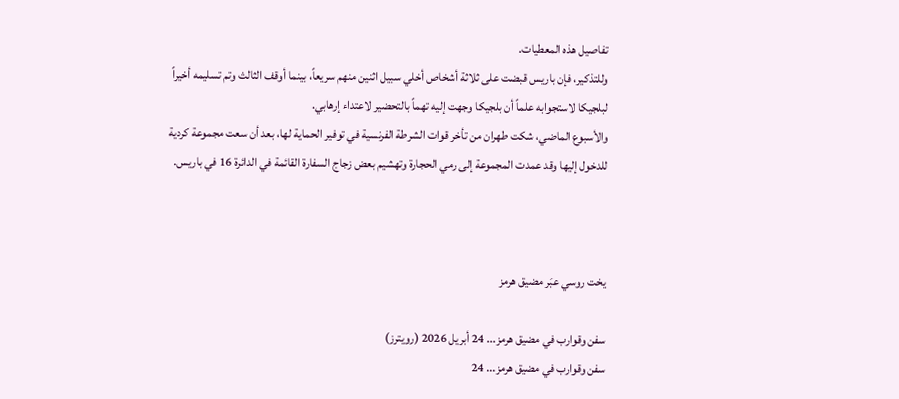تفاصيل هذه المعطيات.
وللتذكير، فإن باريس قبضت على ثلاثة أشخاص أخلي سبيل اثنين منهم سريعاً، بينما أوقف الثالث وتم تسليمه أخيراً لبلجيكا لاستجوابه علماً أن بلجيكا وجهت إليه تهماً بالتحضير لاعتداء إرهابي.
والأسبوع الماضي، شكت طهران من تأخر قوات الشرطة الفرنسية في توفير الحماية لها، بعد أن سعت مجموعة كردية للدخول إليها وقد عمدت المجموعة إلى رمي الحجارة وتهشيم بعض زجاج السفارة القائمة في الدائرة 16 في باريس.



يخت روسي عبَر مضيق هرمز

سفن وقوارب في مضيق هرمز... 24 أبريل 2026 (رويترز)
سفن وقوارب في مضيق هرمز... 24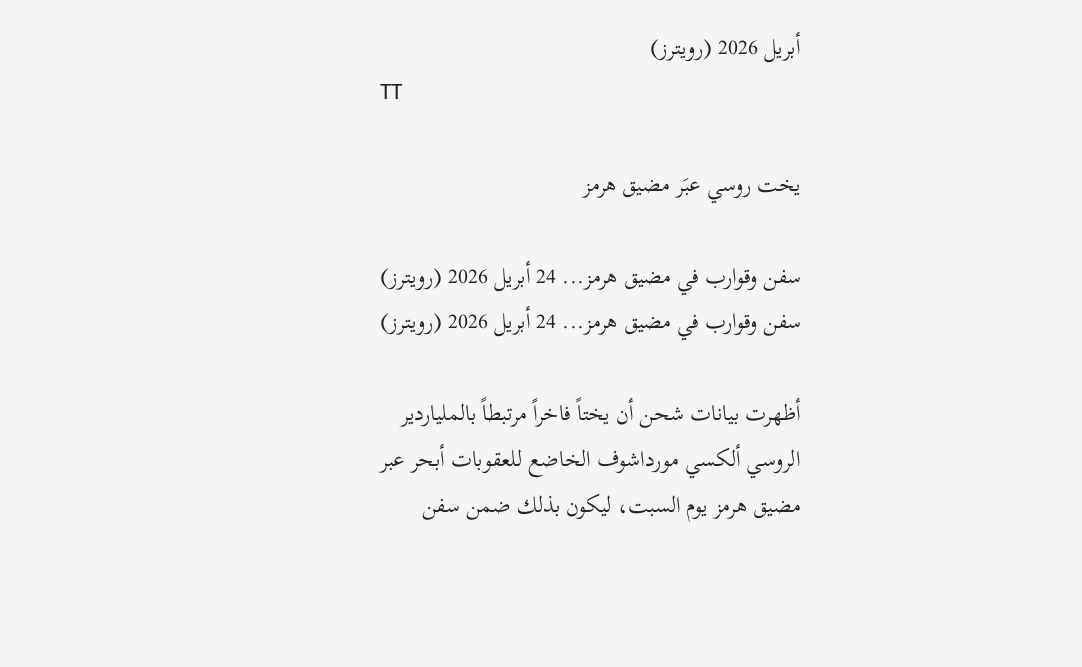أبريل 2026 (رويترز)
TT

يخت روسي عبَر مضيق هرمز

سفن وقوارب في مضيق هرمز... 24 أبريل 2026 (رويترز)
سفن وقوارب في مضيق هرمز... 24 أبريل 2026 (رويترز)

أظهرت بيانات شحن أن يختاً فاخراً مرتبطاً بالملياردير الروسي ألكسي مورداشوف الخاضع للعقوبات أبحر عبر مضيق هرمز يوم السبت، ليكون بذلك ضمن سفن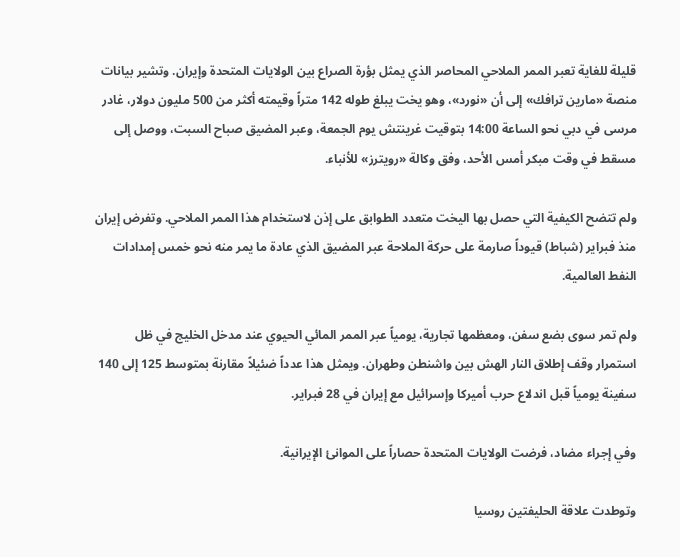قليلة للغاية تعبر الممر الملاحي المحاصر الذي يمثل بؤرة الصراع بين الولايات المتحدة وإيران. وتشير بيانات منصة «مارين ترافك» إلى أن «نورد»، وهو يخت يبلغ طوله 142 متراً وقيمته أكثر من 500 مليون دولار، غادر مرسى في دبي نحو الساعة 14:00 بتوقيت غرينتش يوم الجمعة، وعبر المضيق صباح السبت، ووصل إلى مسقط في وقت مبكر أمس الأحد، وفق وكالة «رويترز» للأنباء.

ولم تتضح الكيفية التي حصل بها اليخت متعدد الطوابق على إذن لاستخدام هذا الممر الملاحي. وتفرض إيران منذ فبراير (شباط) قيوداً صارمة على حركة الملاحة عبر المضيق الذي عادة ما يمر منه نحو خمس إمدادات النفط العالمية.

ولم تمر سوى بضع سفن، ومعظمها تجارية، يومياً عبر الممر المائي الحيوي عند مدخل الخليج في ظل استمرار وقف إطلاق النار الهش بين واشنطن وطهران. ويمثل هذا عدداً ضئيلاً مقارنة بمتوسط 125 إلى 140 سفينة يومياً قبل اندلاع حرب أميركا وإسرائيل مع إيران في 28 فبراير.

وفي إجراء مضاد، فرضت الولايات المتحدة حصاراً على الموانئ الإيرانية.

وتوطدت علاقة الحليفتين روسيا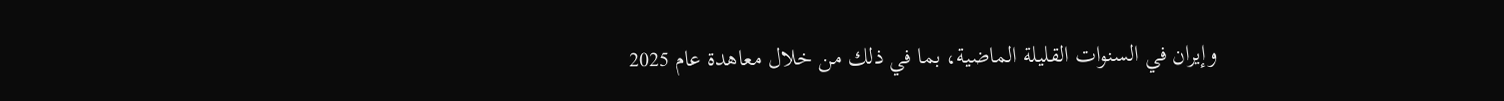وإيران في السنوات القليلة الماضية، بما في ذلك من خلال معاهدة عام 2025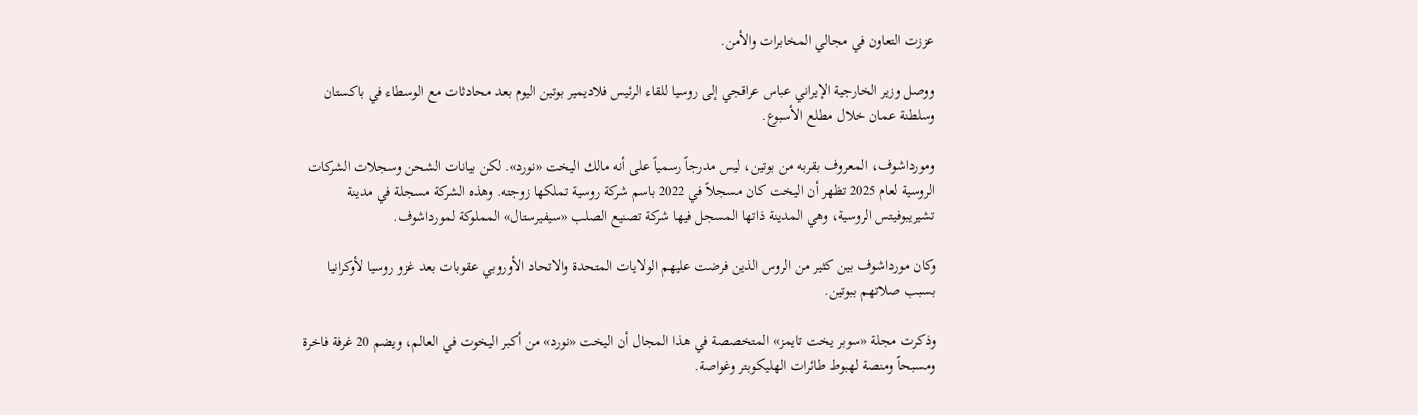عززت التعاون في مجالي المخابرات والأمن.

ووصل وزير الخارجية الإيراني عباس عراقجي إلى روسيا للقاء الرئيس فلاديمير بوتين اليوم بعد محادثات مع الوسطاء في باكستان وسلطنة عمان خلال مطلع الأسبوع.

ومورداشوف، المعروف بقربه من بوتين، ليس مدرجاً رسمياً على أنه مالك اليخت «نورد». لكن بيانات الشحن وسجلات الشركات الروسية لعام 2025 تظهر أن اليخت كان مسجلاً في 2022 باسم شركة روسية تملكها زوجته. وهذه الشركة مسجلة في مدينة تشيريبوفيتس الروسية، وهي المدينة ذاتها المسجل فيها شركة تصنيع الصلب «سيفيرستال» المملوكة لمورداشوف.

وكان مورداشوف بين كثير من الروس الذين فرضت عليهم الولايات المتحدة والاتحاد الأوروبي عقوبات بعد غزو روسيا لأوكرانيا بسبب صلاتهم ببوتين.

وذكرت مجلة «سوبر يخت تايمز» المتخصصة في هذا المجال أن اليخت «نورد» من أكبر اليخوت في العالم، ويضم 20 غرفة فاخرة ومسبحاً ومنصة لهبوط طائرات الهليكوبتر وغواصة.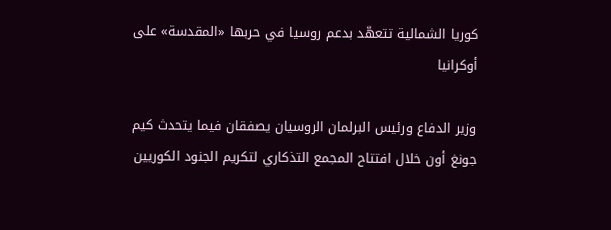كوريا الشمالية تتعهّد بدعم روسيا في حربها «المقدسة» على أوكرانيا

وزير الدفاع ورئيس البرلمان الروسيان يصفقان فيما يتحدث كيم جونغ أون خلال افتتاح المجمع التذكاري لتكريم الجنود الكوريين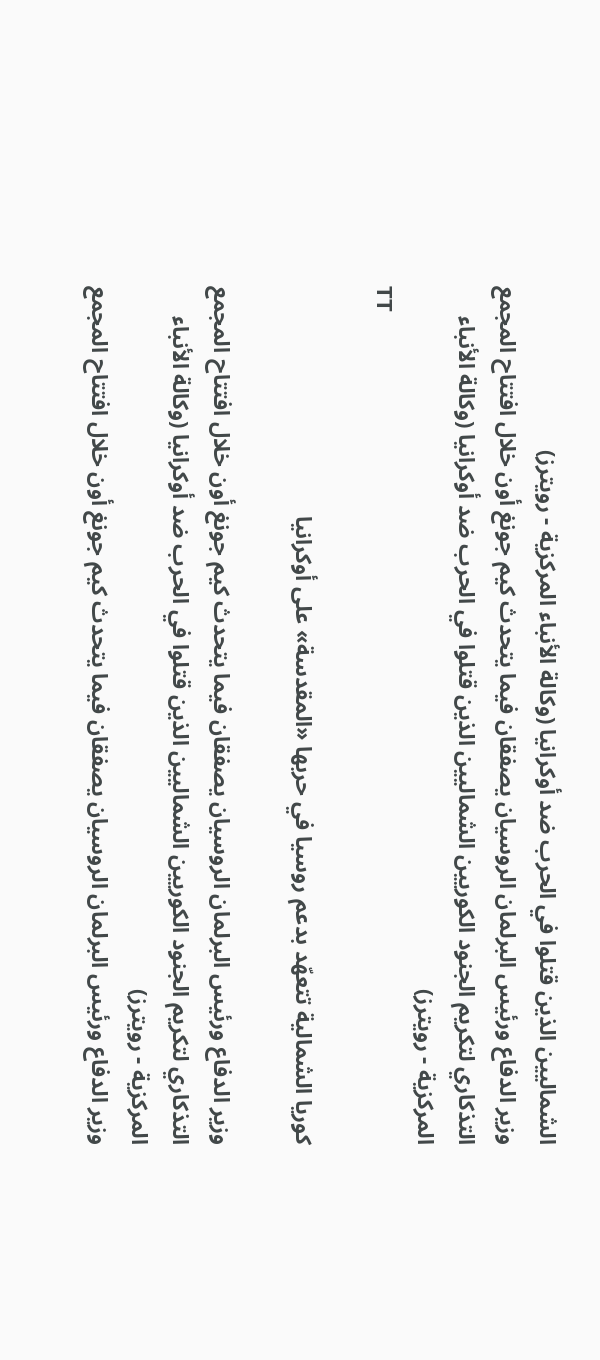الشماليين الذين قتلوا في الحرب ضد أوكرانيا (وكالة الأنباء المركزية - رويترز)
وزير الدفاع ورئيس البرلمان الروسيان يصفقان فيما يتحدث كيم جونغ أون خلال افتتاح المجمع التذكاري لتكريم الجنود الكوريين الشماليين الذين قتلوا في الحرب ضد أوكرانيا (وكالة الأنباء المركزية - رويترز)
TT

كوريا الشمالية تتعهّد بدعم روسيا في حربها «المقدسة» على أوكرانيا

وزير الدفاع ورئيس البرلمان الروسيان يصفقان فيما يتحدث كيم جونغ أون خلال افتتاح المجمع التذكاري لتكريم الجنود الكوريين الشماليين الذين قتلوا في الحرب ضد أوكرانيا (وكالة الأنباء المركزية - رويترز)
وزير الدفاع ورئيس البرلمان الروسيان يصفقان فيما يتحدث كيم جونغ أون خلال افتتاح المجمع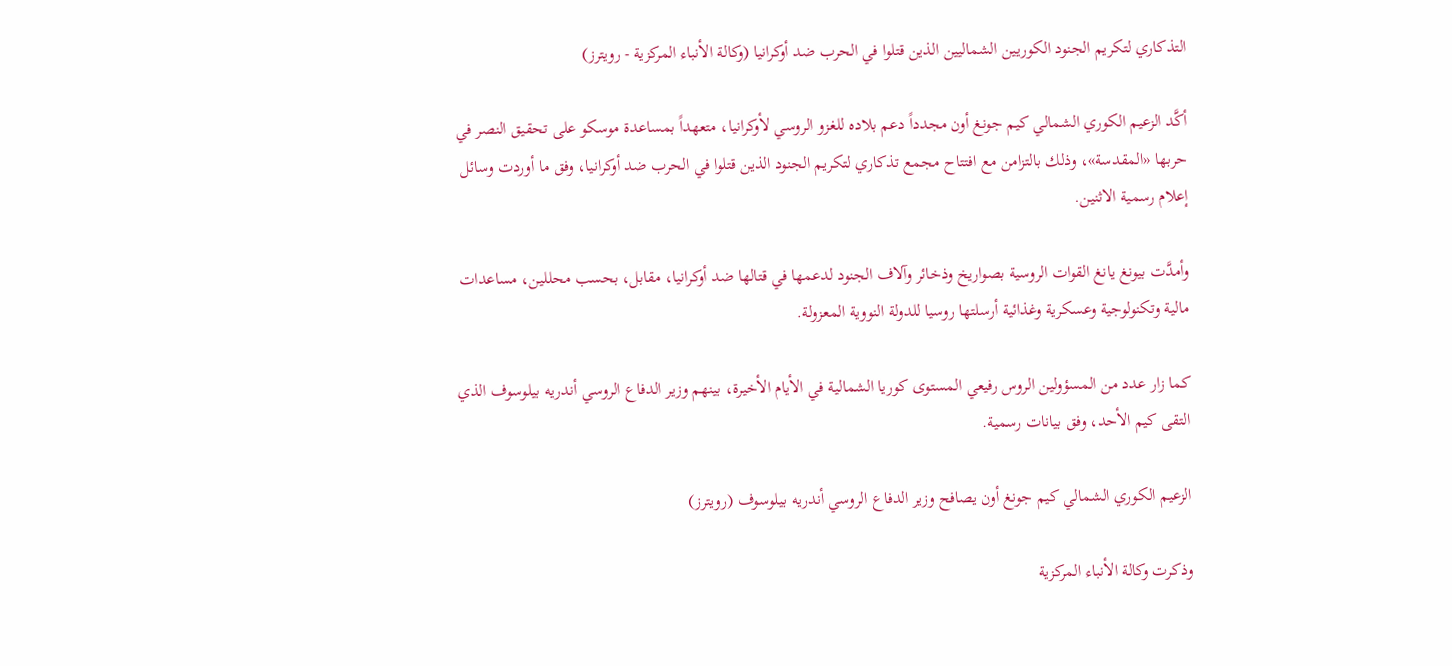التذكاري لتكريم الجنود الكوريين الشماليين الذين قتلوا في الحرب ضد أوكرانيا (وكالة الأنباء المركزية - رويترز)

أكَّد الزعيم الكوري الشمالي كيم جونغ أون مجدداً دعم بلاده للغزو الروسي لأوكرانيا، متعهداً بمساعدة موسكو على تحقيق النصر في حربها «المقدسة»، وذلك بالتزامن مع افتتاح مجمع تذكاري لتكريم الجنود الذين قتلوا في الحرب ضد أوكرانيا، وفق ما أوردت وسائل إعلام رسمية الاثنين.

وأمدَّت بيونغ يانغ القوات الروسية بصواريخ وذخائر وآلاف الجنود لدعمها في قتالها ضد أوكرانيا، مقابل، بحسب محللين، مساعدات مالية وتكنولوجية وعسكرية وغذائية أرسلتها روسيا للدولة النووية المعزولة.

كما زار عدد من المسؤولين الروس رفيعي المستوى كوريا الشمالية في الأيام الأخيرة، بينهم وزير الدفاع الروسي أندريه بيلوسوف الذي التقى كيم الأحد، وفق بيانات رسمية.

الزعيم الكوري الشمالي كيم جونغ أون يصافح وزير الدفاع الروسي أندريه بيلوسوف (رويترز)

وذكرت وكالة الأنباء المركزية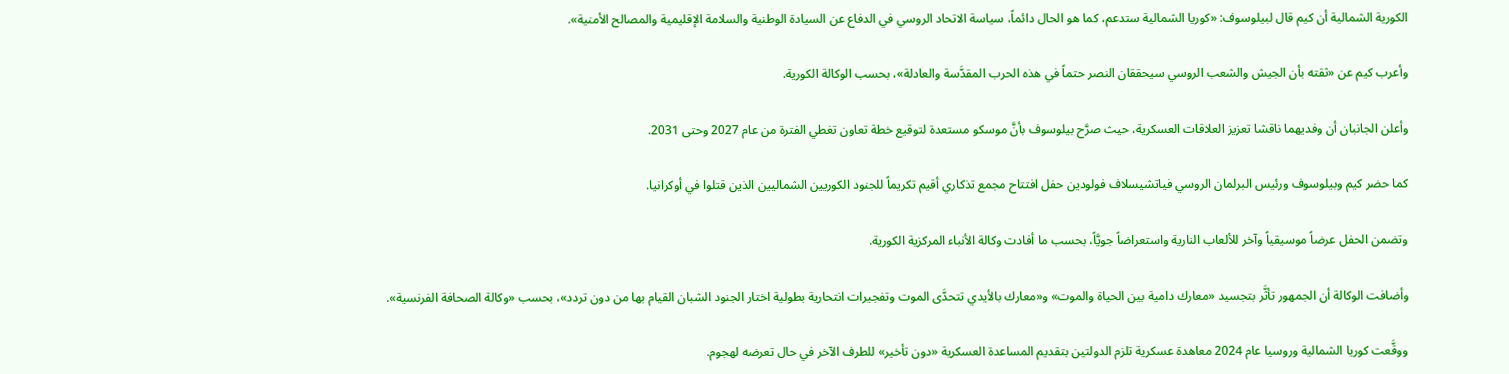الكورية الشمالية أن كيم قال لبيلوسوف: «كوريا الشمالية ستدعم، كما هو الحال دائماً، سياسة الاتحاد الروسي في الدفاع عن السيادة الوطنية والسلامة الإقليمية والمصالح الأمنية».

وأعرب كيم عن «ثقته بأن الجيش والشعب الروسي سيحققان النصر حتماً في هذه الحرب المقدَّسة والعادلة»، بحسب الوكالة الكورية.

وأعلن الجانبان أن وفديهما ناقشا تعزيز العلاقات العسكرية، حيث صرَّح بيلوسوف بأنَّ موسكو مستعدة لتوقيع خطة تعاون تغطي الفترة من عام 2027 وحتى 2031.

كما حضر كيم وبيلوسوف ورئيس البرلمان الروسي فياتشيسلاف فولودين حفل افتتاح مجمع تذكاري أقيم تكريماً للجنود الكوريين الشماليين الذين قتلوا في أوكرانيا.

وتضمن الحفل عرضاً موسيقياً وآخر للألعاب النارية واستعراضاً جويَّاً، بحسب ما أفادت وكالة الأنباء المركزية الكورية.

وأضافت الوكالة أن الجمهور تأثَّر بتجسيد «معارك دامية بين الحياة والموت» و«معارك بالأيدي تتحدَّى الموت وتفجيرات انتحارية بطولية اختار الجنود الشبان القيام بها من دون تردد»، بحسب «وكالة الصحافة الفرنسية».

ووقَّعت كوريا الشمالية وروسيا عام 2024 معاهدة عسكرية تلزم الدولتين بتقديم المساعدة العسكرية «دون تأخير» للطرف الآخر في حال تعرضه لهجوم.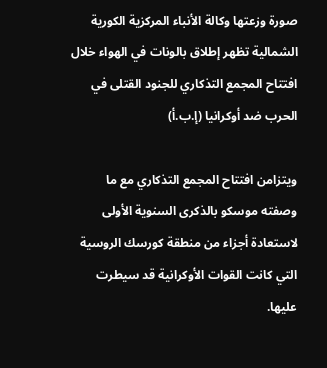صورة وزعتها وكالة الأنباء المركزية الكورية الشمالية تظهر إطلاق بالونات في الهواء خلال افتتاح المجمع التذكاري للجنود القتلى في الحرب ضد أوكرانيا (إ.ب.أ)

ويتزامن افتتاح المجمع التذكاري مع ما وصفته موسكو بالذكرى السنوية الأولى لاستعادة أجزاء من منطقة كورسك الروسية التي كانت القوات الأوكرانية قد سيطرت عليها.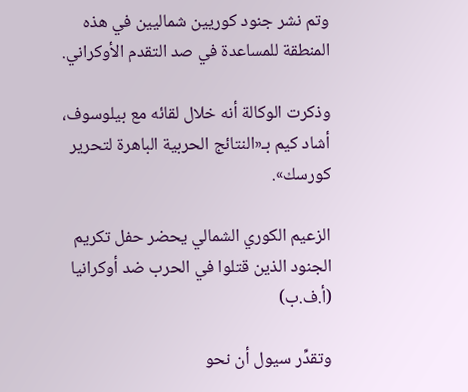وتم نشر جنود كوريين شماليين في هذه المنطقة للمساعدة في صد التقدم الأوكراني.

وذكرت الوكالة أنه خلال لقائه مع بيلوسوف، أشاد كيم بـ«النتائج الحربية الباهرة لتحرير كورسك».

الزعيم الكوري الشمالي يحضر حفل تكريم الجنود الذين قتلوا في الحرب ضد أوكرانيا (أ.ف.ب)

وتقدِّر سيول أن نحو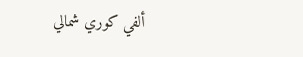ألفي كوري شمالي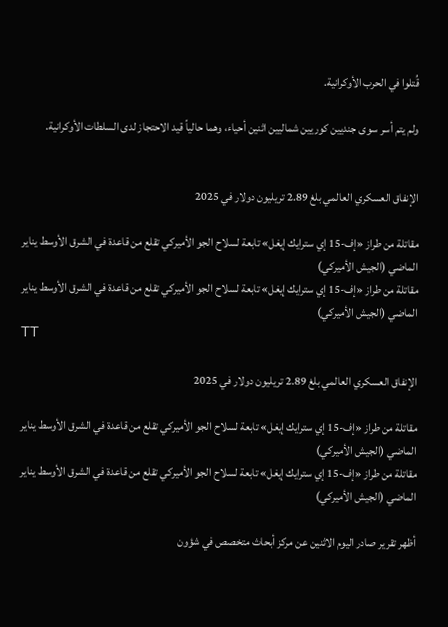قُتلوا في الحرب الأوكرانية.

ولم يتم أسر سوى جنديين كوريين شماليين اثنين أحياء، وهما حالياً قيد الاحتجاز لدى السلطات الأوكرانية.


الإنفاق العسكري العالمي بلغ 2.89 تريليون دولار في 2025

مقاتلة من طراز «إف-15 إي سترايك إيغل» تابعة لسلاح الجو الأميركي تقلع من قاعدة في الشرق الأوسط يناير الماضي (الجيش الأميركي)
مقاتلة من طراز «إف-15 إي سترايك إيغل» تابعة لسلاح الجو الأميركي تقلع من قاعدة في الشرق الأوسط يناير الماضي (الجيش الأميركي)
TT

الإنفاق العسكري العالمي بلغ 2.89 تريليون دولار في 2025

مقاتلة من طراز «إف-15 إي سترايك إيغل» تابعة لسلاح الجو الأميركي تقلع من قاعدة في الشرق الأوسط يناير الماضي (الجيش الأميركي)
مقاتلة من طراز «إف-15 إي سترايك إيغل» تابعة لسلاح الجو الأميركي تقلع من قاعدة في الشرق الأوسط يناير الماضي (الجيش الأميركي)

أظهر تقرير صادر اليوم الاثنين عن مركز أبحاث متخصص في شؤون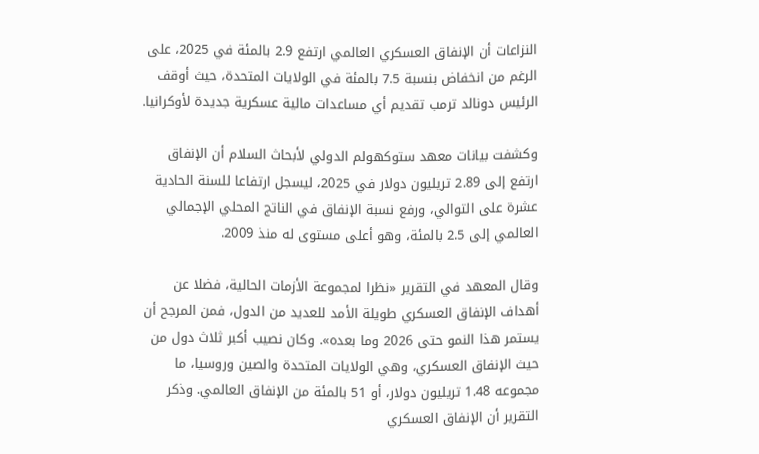النزاعات أن الإنفاق العسكري العالمي ارتفع 2.9 بالمئة في 2025، على الرغم من انخفاض بنسبة 7.5 بالمئة في الولايات المتحدة، حيث أوقف الرئيس دونالد ترمب تقديم أي مساعدات مالية عسكرية جديدة لأوكرانيا.

وكشفت بيانات معهد ستوكهولم الدولي لأبحاث السلام أن الإنفاق ارتفع إلى 2.89 تريليون دولار في 2025، ليسجل ارتفاعا للسنة الحادية عشرة على التوالي، ورفع نسبة الإنفاق في الناتج المحلي الإجمالي العالمي إلى 2.5 بالمئة، وهو أعلى مستوى له منذ 2009.

وقال المعهد في التقرير «نظرا لمجموعة الأزمات الحالية، فضلا عن أهداف الإنفاق العسكري طويلة الأمد للعديد من الدول، فمن المرجح أن يستمر هذا النمو حتى 2026 وما بعده». وكان نصيب أكبر ثلاث دول من حيث الإنفاق العسكري، وهي الولايات المتحدة والصين وروسيا، ما مجموعه 1.48 تريليون دولار، أو 51 بالمئة من الإنفاق العالمي. وذكر التقرير أن الإنفاق العسكري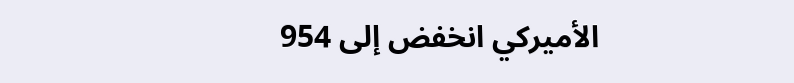الأميركي انخفض إلى 954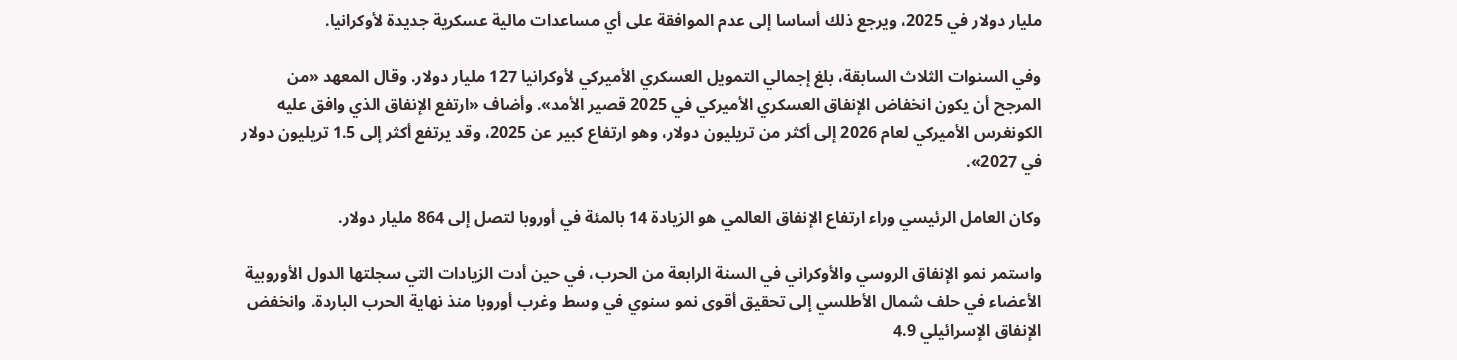مليار دولار في 2025، ويرجع ذلك أساسا إلى عدم الموافقة على أي مساعدات مالية عسكرية جديدة لأوكرانيا.

وفي السنوات الثلاث السابقة، بلغ إجمالي التمويل العسكري الأميركي لأوكرانيا 127 مليار دولار. وقال المعهد «من المرجح أن يكون انخفاض الإنفاق العسكري الأميركي في 2025 قصير الأمد». وأضاف «ارتفع الإنفاق الذي وافق عليه الكونغرس الأميركي لعام 2026 إلى أكثر من تريليون دولار، وهو ارتفاع كبير عن 2025، وقد يرتفع أكثر إلى 1.5 تريليون دولار في 2027».

وكان العامل الرئيسي وراء ارتفاع الإنفاق العالمي هو الزيادة 14 بالمئة في أوروبا لتصل إلى 864 مليار دولار.

واستمر نمو الإنفاق الروسي والأوكراني في السنة الرابعة من الحرب، في حين أدت الزيادات التي سجلتها الدول الأوروبية الأعضاء في حلف شمال الأطلسي إلى تحقيق أقوى نمو سنوي في وسط وغرب أوروبا منذ نهاية الحرب الباردة. وانخفض الإنفاق الإسرائيلي 4.9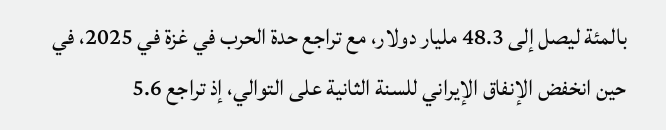بالمئة ليصل إلى 48.3 مليار دولار، مع تراجع حدة الحرب في غزة في 2025، في حين انخفض الإنفاق الإيراني للسنة الثانية على التوالي، إذ تراجع 5.6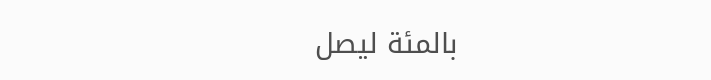بالمئة ليصل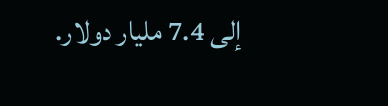إلى 7.4 مليار دولار.